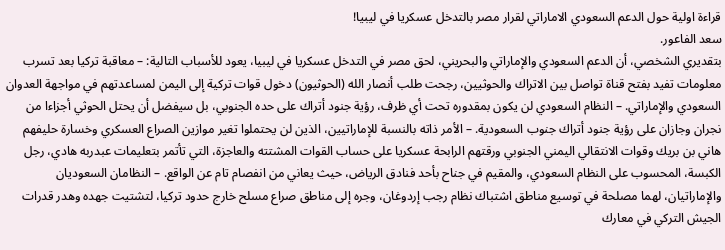قراءة اولية حول الدعم السعودي الاماراتي لقرار مصر بالتدخل عسكريا في ليبيا!
سعد الفاعور.
بتقديري الشخصي، أن الدعم السعودي والإماراتي والبحريني، لحق مصر في التدخل عسكريا في ليبيا، يعود للأسباب التالية: – معاقبة تركيا بعد تسرب معلومات تفيد بفتح قناة تواصل بين الاتراك والحوثيين، رجحت طلب أنصار الله (الحوثيون) دخول قوات تركية إلى اليمن لمساعدتهم في مواجهة العدوان السعودي والإماراتي. – النظام السعودي لن يكون بمقدوره تحت أي ظرف، رؤية جنود أتراك على حده الجنوبي، بل سيفضل أن يحتل الحوثي أجزاءا من نجران وجازان على رؤية جنود أتراك جنوب السعودية. – الأمر ذاته بالنسبة للإماراتيين، الذين لن يحتملوا تغير موازين الصراع العسكري وخسارة حليفهم هاني بن بريك وقوات الانتقالي اليمني الجنوبي ورقتهم الرابحة عسكريا على حساب القوات المشتته والعاجزة، التي تأتمر بتعليمات عبدربه هادي، رجل الكبسة، المحسوب على النظام السعودي، والمقيم في جناح بأحد فنادق الرياض، حيث يعاني من انفصام تام عن الواقع. – النظامان السعوديان والإماراتيان، لهما مصلحة في توسيع مناطق اشتباك نظام رجب إردوغان، وجره إلى مناطق صراع مسلح خارج حدود تركيا، لتشتيت جهده وهدر قدرات الجيش التركي في معارك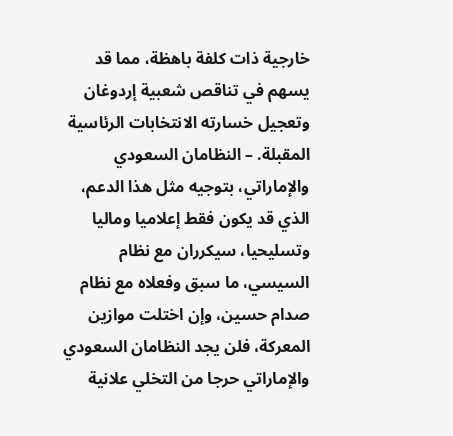خارجية ذات كلفة باهظة، مما قد يسهم في تناقص شعبية إردوغان وتعجيل خسارته الانتخابات الرئاسية المقبلة. – النظامان السعودي والإماراتي، بتوجيه مثل هذا الدعم، الذي قد يكون فقط إعلاميا وماليا وتسليحيا، سيكرران مع نظام السيسي، ما سبق وفعلاه مع نظام صدام حسين، وإن اختلت موازين المعركة، فلن يجد النظامان السعودي والإماراتي حرجا من التخلي علانية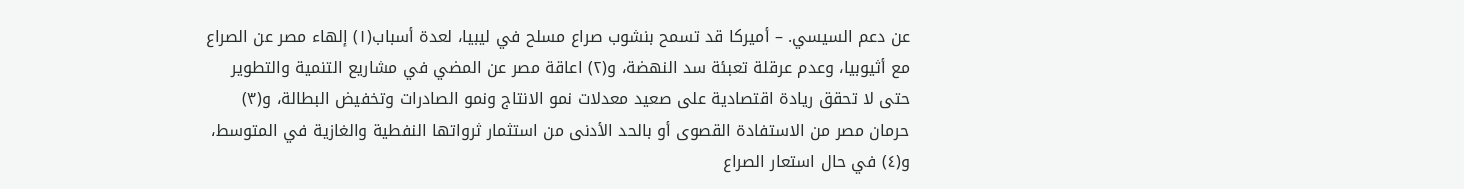عن دعم السيسي. – أميركا قد تسمح بنشوب صراع مسلح في ليبيا، لعدة أسباب(١) إلهاء مصر عن الصراع مع أثيوبيا، وعدم عرقلة تعبئة سد النهضة، و(٢) اعاقة مصر عن المضي في مشاريع التنمية والتطوير حتى لا تحقق ريادة اقتصادية على صعيد معدلات نمو الانتاج ونمو الصادرات وتخفيض البطالة، و(٣) حرمان مصر من الاستفادة القصوى أو بالحد الأدنى من استثمار ثرواتها النفطية والغازية في المتوسط، و(٤) في حال استعار الصراع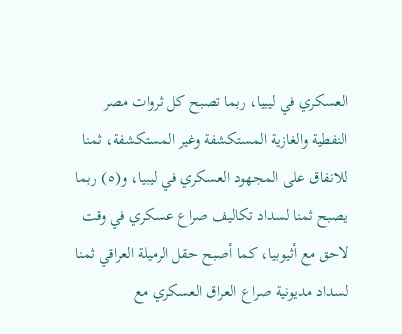العسكري في ليبيا، ربما تصبح كل ثروات مصر النفطية والغازية المستكشفة وغير المستكشفة، ثمنا للانفاق على المجهود العسكري في ليبيا، و(٥) ربما يصبح ثمنا لسداد تكاليف صراع عسكري في وقت لاحق مع أثيوبيا، كما أصبح حقل الرميلة العراقي ثمنا لسداد مديونية صراع العراق العسكري مع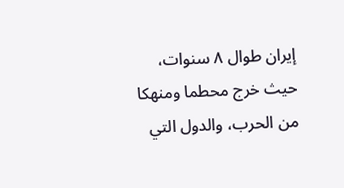إيران طوال ٨ سنوات، حيث خرج محطما ومنهكا من الحرب، والدول التي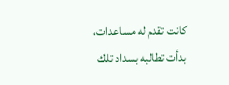كانت تقدم له مساعدات، بدأت تطالبه بسداد تلك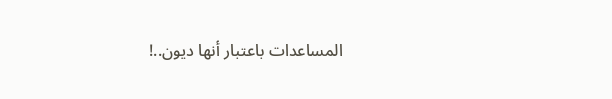المساعدات باعتبار أنها ديون..!